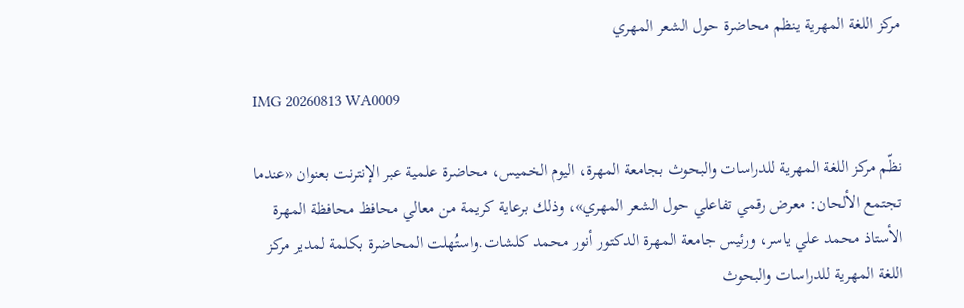مركز اللغة المهرية ينظم محاضرة حول الشعر المهري

IMG 20260813 WA0009

نظّم مركز اللغة المهرية للدراسات والبحوث بجامعة المهرة، اليوم الخميس، محاضرة علمية عبر الإنترنت بعنوان «عندما تجتمع الألحان: معرض رقمي تفاعلي حول الشعر المهري»، وذلك برعاية كريمة من معالي محافظ محافظة المهرة الأستاذ محمد علي ياسر، ورئيس جامعة المهرة الدكتور أنور محمد كلشات.واستُهلت المحاضرة بكلمة لمدير مركز اللغة المهرية للدراسات والبحوث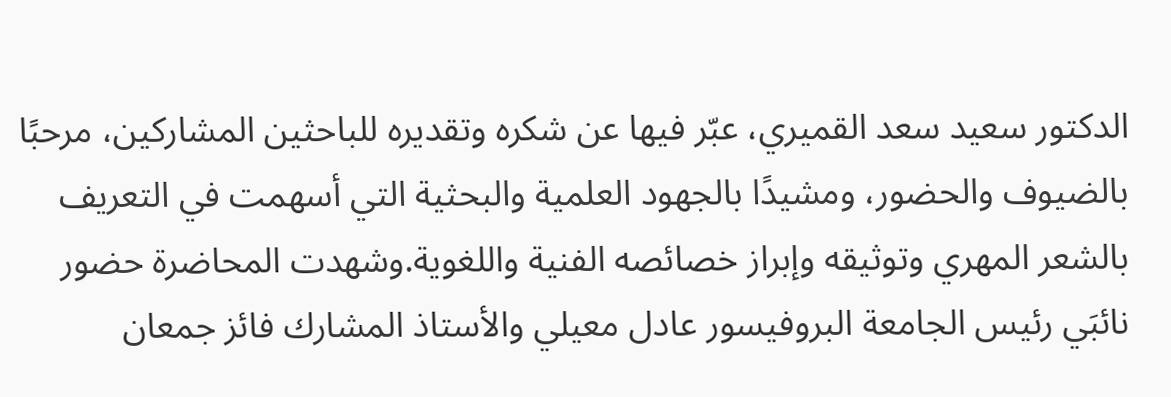الدكتور سعيد سعد القميري، عبّر فيها عن شكره وتقديره للباحثين المشاركين، مرحبًا بالضيوف والحضور، ومشيدًا بالجهود العلمية والبحثية التي أسهمت في التعريف بالشعر المهري وتوثيقه وإبراز خصائصه الفنية واللغوية.وشهدت المحاضرة حضور نائبَي رئيس الجامعة البروفيسور عادل معيلي والأستاذ المشارك فائز جمعان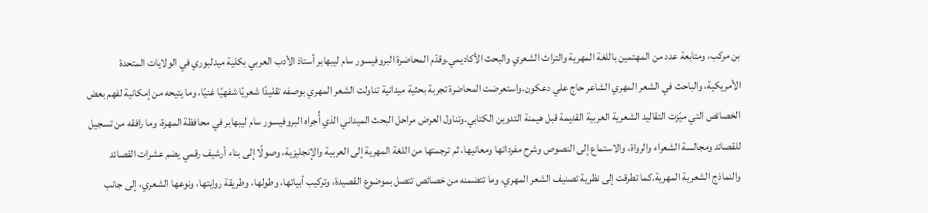بن مركب، ومتابعة عدد من المهتمين باللغة المهرية والتراث الشعري والبحث الأكاديمي.وقدّم المحاضرة البروفيسور سام ليبهابر أستاذ الأدب العربي بكلية ميدلبوري في الولايات المتحدة الأمريكية، والباحث في الشعر المهري الشاعر حاج علي دعكون.واستعرضت المحاضرة تجربة بحثية ميدانية تناولت الشعر المهري بوصفه تقليدًا شعريًا شفهيًا غنيًا، وما يتيحه من إمكانية لفهم بعض الخصائص التي ميّزت التقاليد الشعرية العربية القديمة قبل هيمنة التدوين الكتابي.وتناول العرض مراحل البحث الميداني الذي أُجراه البروفيسور سام ليبهابر في محافظة المهرة، وما رافقه من تسجيل للقصائد ومجالسة الشعراء والرواة، والاستماع إلى النصوص وشرح مفرداتها ومعانيها، ثم ترجمتها من اللغة المهرية إلى العربية والإنجليزية، وصولًا إلى بناء أرشيف رقمي يضم عشرات القصائد والنماذج الشعرية المهرية.كما تطرقت إلى نظرية تصنيف الشعر المهري، وما تتضمنه من خصائص تتصل بموضوع القصيدة، وتركيب أبياتها، وطولها، وطريقة روايتها، ونوعها الشعري، إلى جانب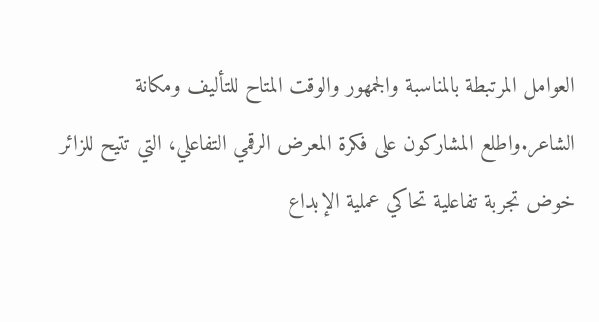العوامل المرتبطة بالمناسبة والجمهور والوقت المتاح للتأليف ومكانة الشاعر.واطلع المشاركون على فكرة المعرض الرقمي التفاعلي، التي تتيح للزائر خوض تجربة تفاعلية تحاكي عملية الإبداع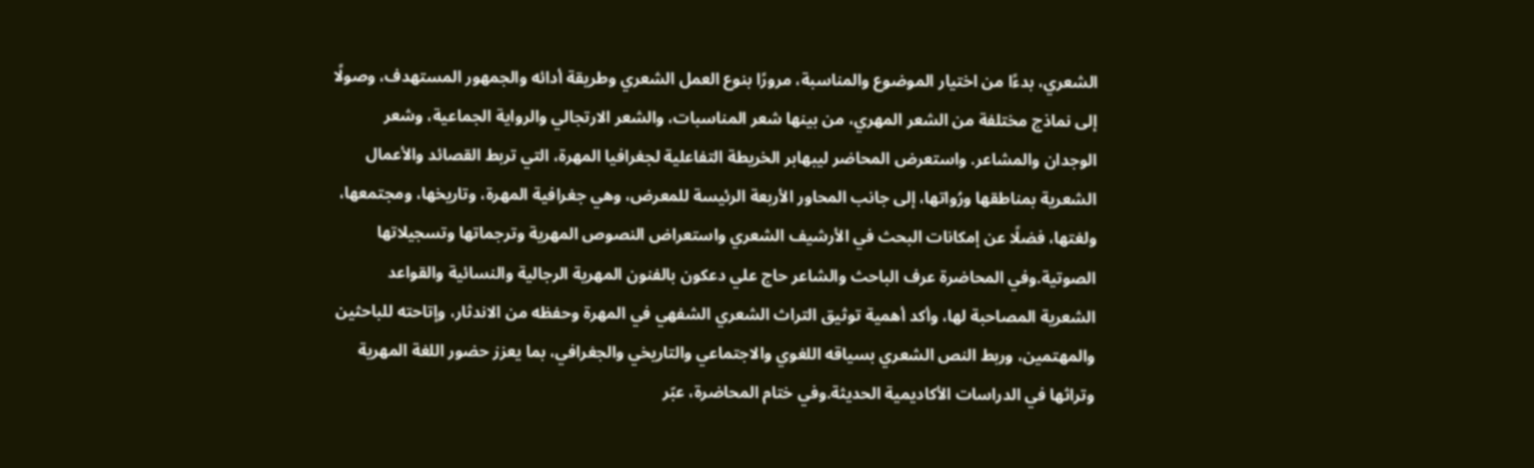الشعري، بدءًا من اختيار الموضوع والمناسبة، مرورًا بنوع العمل الشعري وطريقة أدائه والجمهور المستهدف، وصولًا إلى نماذج مختلفة من الشعر المهري، من بينها شعر المناسبات، والشعر الارتجالي والرواية الجماعية، وشعر الوجدان والمشاعر. واستعرض المحاضر ليبهابر الخريطة التفاعلية لجغرافيا المهرة، التي تربط القصائد والأعمال الشعرية بمناطقها ورُواتها، إلى جانب المحاور الأربعة الرئيسة للمعرض، وهي جغرافية المهرة، وتاريخها، ومجتمعها، ولغتها، فضلًا عن إمكانات البحث في الأرشيف الشعري واستعراض النصوص المهرية وترجماتها وتسجيلاتها الصوتية.وفي المحاضرة عرف الباحث والشاعر حاج علي دعكون بالفنون المهرية الرجالية والنسائية والقواعد الشعرية المصاحبة لها، وأكد أهمية توثيق التراث الشعري الشفهي في المهرة وحفظه من الاندثار، وإتاحته للباحثين والمهتمين، وربط النص الشعري بسياقه اللغوي والاجتماعي والتاريخي والجغرافي، بما يعزز حضور اللغة المهرية وتراثها في الدراسات الأكاديمية الحديثة.وفي ختام المحاضرة، عبّر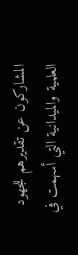المشاركون عن تقديرهم للجهود العلمية والميدانية التي أسهمت في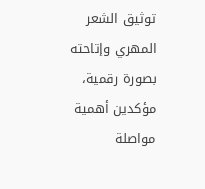توثيق الشعر المهري وإتاحته بصورة رقمية، مؤكدين أهمية مواصلة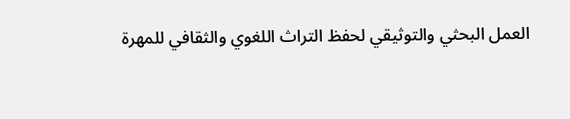العمل البحثي والتوثيقي لحفظ التراث اللغوي والثقافي للمهرة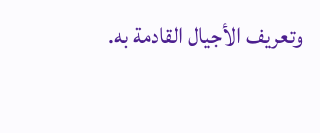وتعريف الأجيال القادمة به.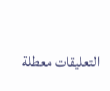التعليقات معطلة